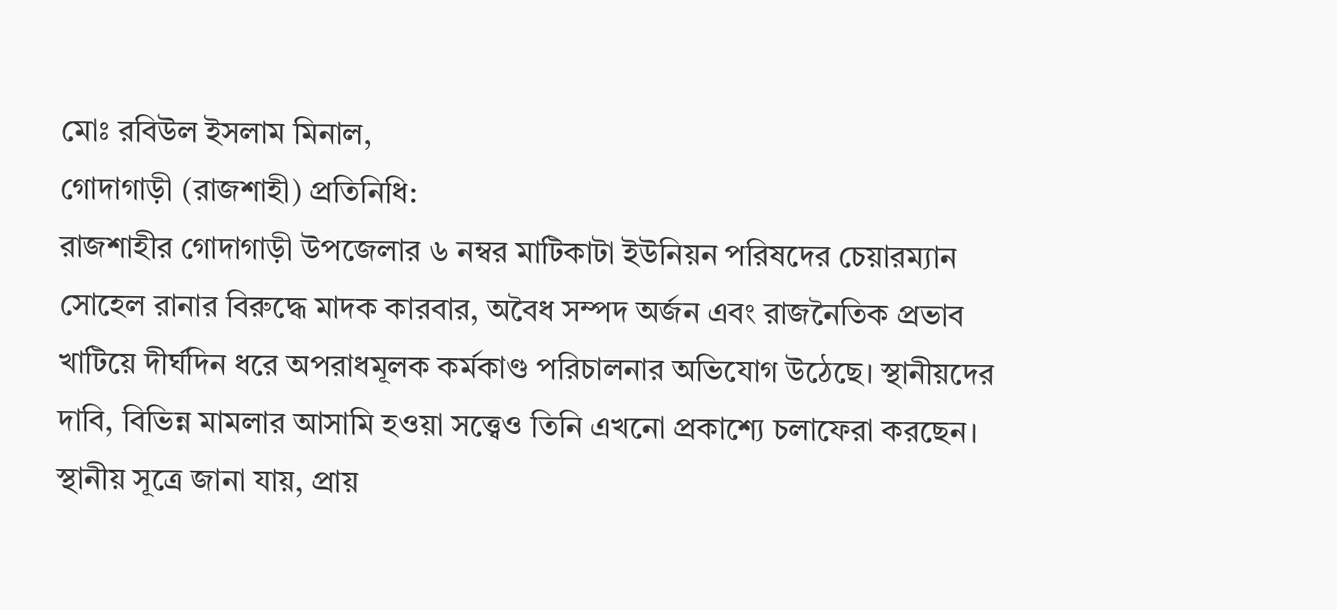মোঃ রবিউল ইসলাম মিনাল,
গোদাগাড়ী (রাজশাহী) প্রতিনিধি:
রাজশাহীর গোদাগাড়ী উপজেলার ৬ নম্বর মাটিকাটা ইউনিয়ন পরিষদের চেয়ারম্যান সোহেল রানার বিরুদ্ধে মাদক কারবার, অবৈধ সম্পদ অর্জন এবং রাজনৈতিক প্রভাব খাটিয়ে দীর্ঘদিন ধরে অপরাধমূলক কর্মকাণ্ড পরিচালনার অভিযোগ উঠেছে। স্থানীয়দের দাবি, বিভিন্ন মামলার আসামি হওয়া সত্ত্বেও তিনি এখনো প্রকাশ্যে চলাফেরা করছেন।
স্থানীয় সূত্রে জানা যায়, প্রায়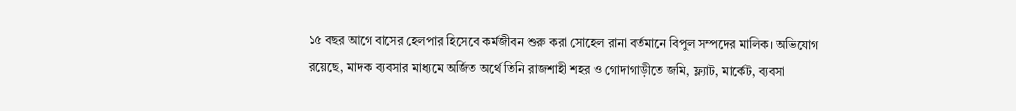১৫ বছর আগে বাসের হেলপার হিসেবে কর্মজীবন শুরু করা সোহেল রানা বর্তমানে বিপুল সম্পদের মালিক। অভিযোগ রয়েছে, মাদক ব্যবসার মাধ্যমে অর্জিত অর্থে তিনি রাজশাহী শহর ও গোদাগাড়ীতে জমি, ফ্ল্যাট, মার্কেট, ব্যবসা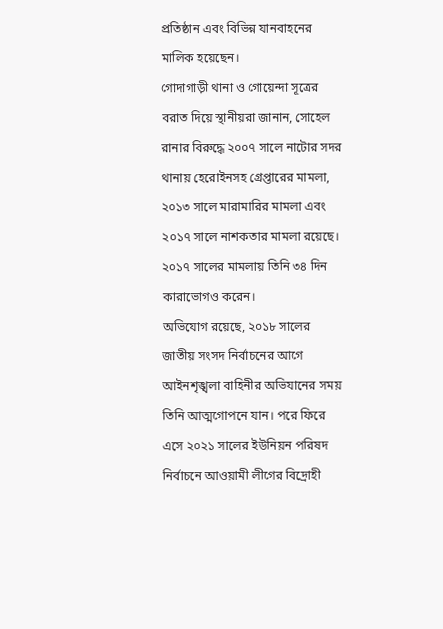প্রতিষ্ঠান এবং বিভিন্ন যানবাহনের মালিক হয়েছেন।
গোদাগাড়ী থানা ও গোয়েন্দা সূত্রের বরাত দিয়ে স্থানীয়রা জানান, সোহেল রানার বিরুদ্ধে ২০০৭ সালে নাটোর সদর থানায় হেরোইনসহ গ্রেপ্তারের মামলা, ২০১৩ সালে মারামারির মামলা এবং ২০১৭ সালে নাশকতার মামলা রয়েছে। ২০১৭ সালের মামলায় তিনি ৩৪ দিন কারাভোগও করেন।
অভিযোগ রয়েছে, ২০১৮ সালের জাতীয় সংসদ নির্বাচনের আগে আইনশৃঙ্খলা বাহিনীর অভিযানের সময় তিনি আত্মগোপনে যান। পরে ফিরে এসে ২০২১ সালের ইউনিয়ন পরিষদ নির্বাচনে আওয়ামী লীগের বিদ্রোহী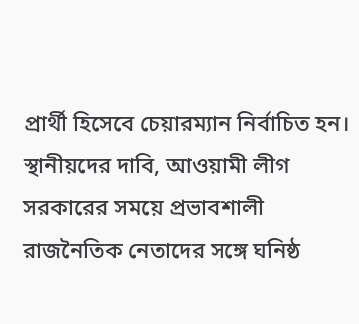প্রার্থী হিসেবে চেয়ারম্যান নির্বাচিত হন।
স্থানীয়দের দাবি, আওয়ামী লীগ সরকারের সময়ে প্রভাবশালী রাজনৈতিক নেতাদের সঙ্গে ঘনিষ্ঠ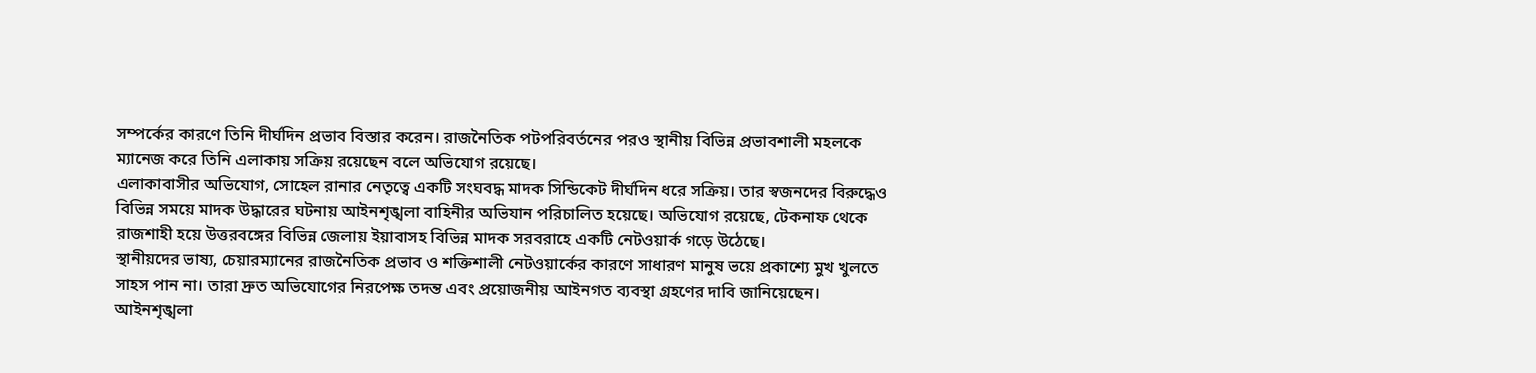সম্পর্কের কারণে তিনি দীর্ঘদিন প্রভাব বিস্তার করেন। রাজনৈতিক পটপরিবর্তনের পরও স্থানীয় বিভিন্ন প্রভাবশালী মহলকে ম্যানেজ করে তিনি এলাকায় সক্রিয় রয়েছেন বলে অভিযোগ রয়েছে।
এলাকাবাসীর অভিযোগ, সোহেল রানার নেতৃত্বে একটি সংঘবদ্ধ মাদক সিন্ডিকেট দীর্ঘদিন ধরে সক্রিয়। তার স্বজনদের বিরুদ্ধেও বিভিন্ন সময়ে মাদক উদ্ধারের ঘটনায় আইনশৃঙ্খলা বাহিনীর অভিযান পরিচালিত হয়েছে। অভিযোগ রয়েছে, টেকনাফ থেকে রাজশাহী হয়ে উত্তরবঙ্গের বিভিন্ন জেলায় ইয়াবাসহ বিভিন্ন মাদক সরবরাহে একটি নেটওয়ার্ক গড়ে উঠেছে।
স্থানীয়দের ভাষ্য, চেয়ারম্যানের রাজনৈতিক প্রভাব ও শক্তিশালী নেটওয়ার্কের কারণে সাধারণ মানুষ ভয়ে প্রকাশ্যে মুখ খুলতে সাহস পান না। তারা দ্রুত অভিযোগের নিরপেক্ষ তদন্ত এবং প্রয়োজনীয় আইনগত ব্যবস্থা গ্রহণের দাবি জানিয়েছেন।
আইনশৃঙ্খলা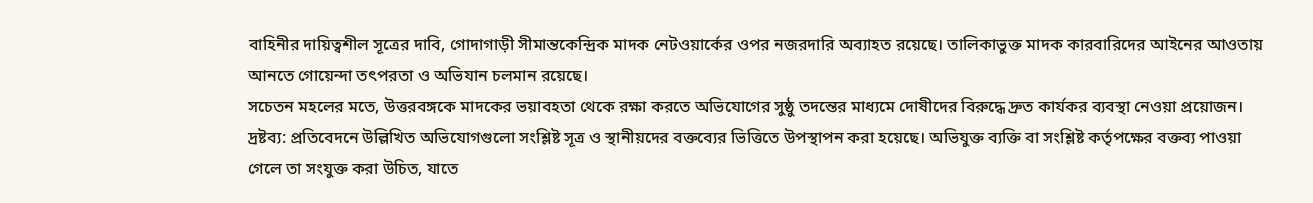বাহিনীর দায়িত্বশীল সূত্রের দাবি, গোদাগাড়ী সীমান্তকেন্দ্রিক মাদক নেটওয়ার্কের ওপর নজরদারি অব্যাহত রয়েছে। তালিকাভুক্ত মাদক কারবারিদের আইনের আওতায় আনতে গোয়েন্দা তৎপরতা ও অভিযান চলমান রয়েছে।
সচেতন মহলের মতে, উত্তরবঙ্গকে মাদকের ভয়াবহতা থেকে রক্ষা করতে অভিযোগের সুষ্ঠু তদন্তের মাধ্যমে দোষীদের বিরুদ্ধে দ্রুত কার্যকর ব্যবস্থা নেওয়া প্রয়োজন।
দ্রষ্টব্য: প্রতিবেদনে উল্লিখিত অভিযোগগুলো সংশ্লিষ্ট সূত্র ও স্থানীয়দের বক্তব্যের ভিত্তিতে উপস্থাপন করা হয়েছে। অভিযুক্ত ব্যক্তি বা সংশ্লিষ্ট কর্তৃপক্ষের বক্তব্য পাওয়া গেলে তা সংযুক্ত করা উচিত, যাতে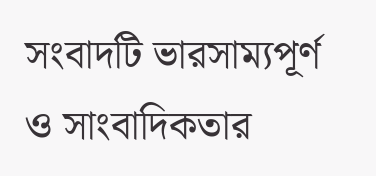সংবাদটি ভারসাম্যপূর্ণ ও সাংবাদিকতার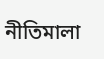নীতিমালা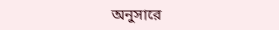অনুসারে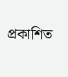প্রকাশিত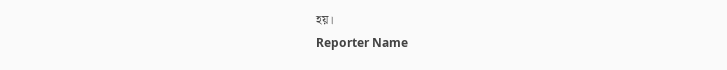হয়।
Reporter Name